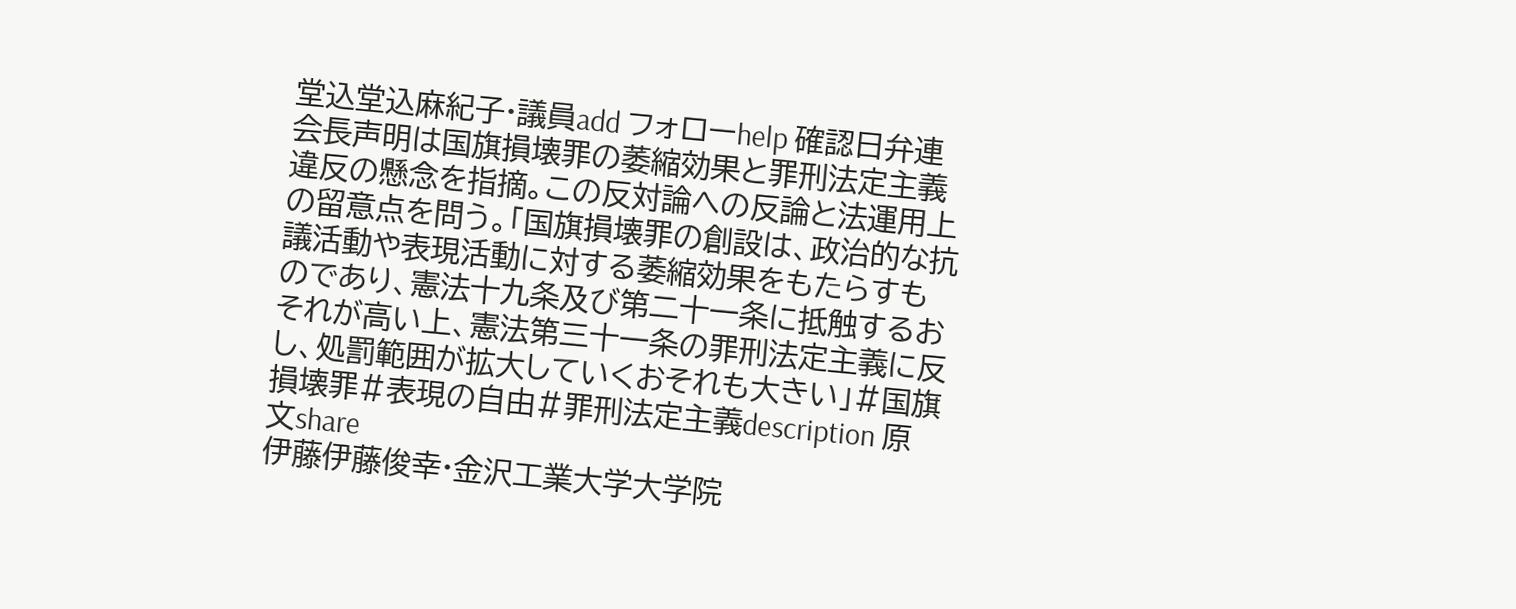堂込堂込麻紀子·議員add フォローhelp 確認日弁連会長声明は国旗損壊罪の萎縮効果と罪刑法定主義違反の懸念を指摘。この反対論への反論と法運用上の留意点を問う。「国旗損壊罪の創設は、政治的な抗議活動や表現活動に対する萎縮効果をもたらすものであり、憲法十九条及び第二十一条に抵触するおそれが高い上、憲法第三十一条の罪刑法定主義に反し、処罰範囲が拡大していくおそれも大きい」#国旗損壊罪#表現の自由#罪刑法定主義description 原文share
伊藤伊藤俊幸·金沢工業大学大学院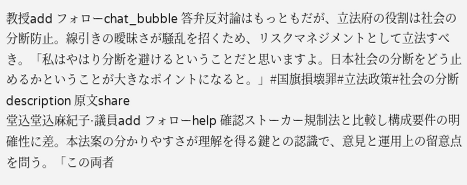教授add フォローchat_bubble 答弁反対論はもっともだが、立法府の役割は社会の分断防止。線引きの曖昧さが騒乱を招くため、リスクマネジメントとして立法すべき。「私はやはり分断を避けるということだと思いますよ。日本社会の分断をどう止めるかということが大きなポイントになると。」#国旗損壊罪#立法政策#社会の分断description 原文share
堂込堂込麻紀子·議員add フォローhelp 確認ストーカー規制法と比較し構成要件の明確性に差。本法案の分かりやすさが理解を得る鍵との認識で、意見と運用上の留意点を問う。「この両者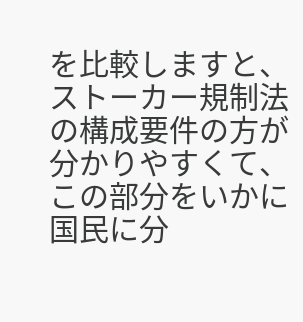を比較しますと、ストーカー規制法の構成要件の方が分かりやすくて、この部分をいかに国民に分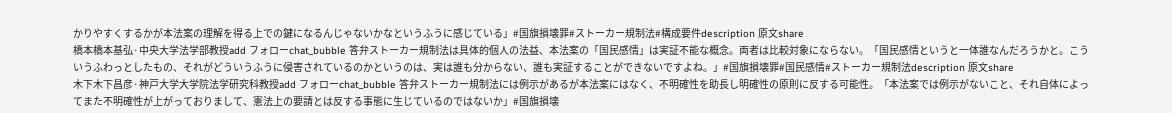かりやすくするかが本法案の理解を得る上での鍵になるんじゃないかなというふうに感じている」#国旗損壊罪#ストーカー規制法#構成要件description 原文share
橋本橋本基弘·中央大学法学部教授add フォローchat_bubble 答弁ストーカー規制法は具体的個人の法益、本法案の「国民感情」は実証不能な概念。両者は比較対象にならない。「国民感情というと一体誰なんだろうかと。こういうふわっとしたもの、それがどういうふうに侵害されているのかというのは、実は誰も分からない、誰も実証することができないですよね。」#国旗損壊罪#国民感情#ストーカー規制法description 原文share
木下木下昌彦·神戸大学大学院法学研究科教授add フォローchat_bubble 答弁ストーカー規制法には例示があるが本法案にはなく、不明確性を助長し明確性の原則に反する可能性。「本法案では例示がないこと、それ自体によってまた不明確性が上がっておりまして、憲法上の要請とは反する事態に生じているのではないか」#国旗損壊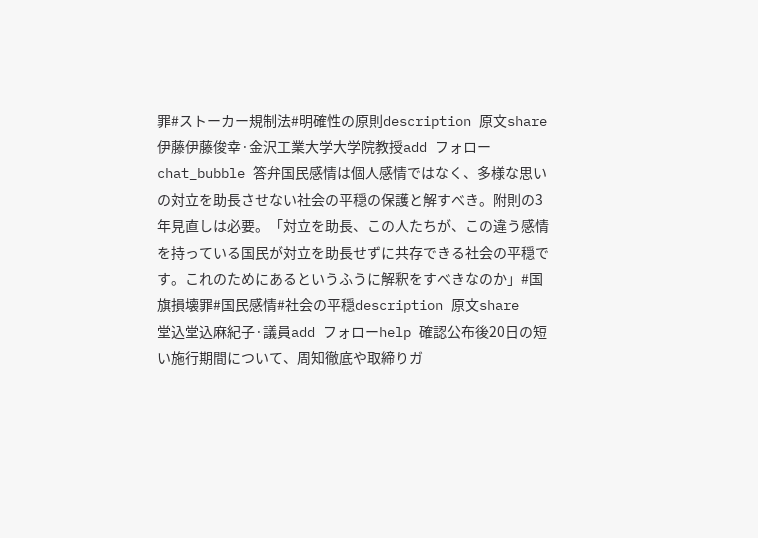罪#ストーカー規制法#明確性の原則description 原文share
伊藤伊藤俊幸·金沢工業大学大学院教授add フォローchat_bubble 答弁国民感情は個人感情ではなく、多様な思いの対立を助長させない社会の平穏の保護と解すべき。附則の3年見直しは必要。「対立を助長、この人たちが、この違う感情を持っている国民が対立を助長せずに共存できる社会の平穏です。これのためにあるというふうに解釈をすべきなのか」#国旗損壊罪#国民感情#社会の平穏description 原文share
堂込堂込麻紀子·議員add フォローhelp 確認公布後20日の短い施行期間について、周知徹底や取締りガ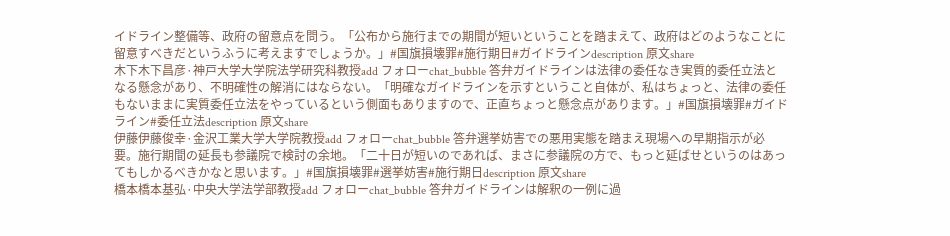イドライン整備等、政府の留意点を問う。「公布から施行までの期間が短いということを踏まえて、政府はどのようなことに留意すべきだというふうに考えますでしょうか。」#国旗損壊罪#施行期日#ガイドラインdescription 原文share
木下木下昌彦·神戸大学大学院法学研究科教授add フォローchat_bubble 答弁ガイドラインは法律の委任なき実質的委任立法となる懸念があり、不明確性の解消にはならない。「明確なガイドラインを示すということ自体が、私はちょっと、法律の委任もないままに実質委任立法をやっているという側面もありますので、正直ちょっと懸念点があります。」#国旗損壊罪#ガイドライン#委任立法description 原文share
伊藤伊藤俊幸·金沢工業大学大学院教授add フォローchat_bubble 答弁選挙妨害での悪用実態を踏まえ現場への早期指示が必要。施行期間の延長も参議院で検討の余地。「二十日が短いのであれば、まさに参議院の方で、もっと延ばせというのはあってもしかるべきかなと思います。」#国旗損壊罪#選挙妨害#施行期日description 原文share
橋本橋本基弘·中央大学法学部教授add フォローchat_bubble 答弁ガイドラインは解釈の一例に過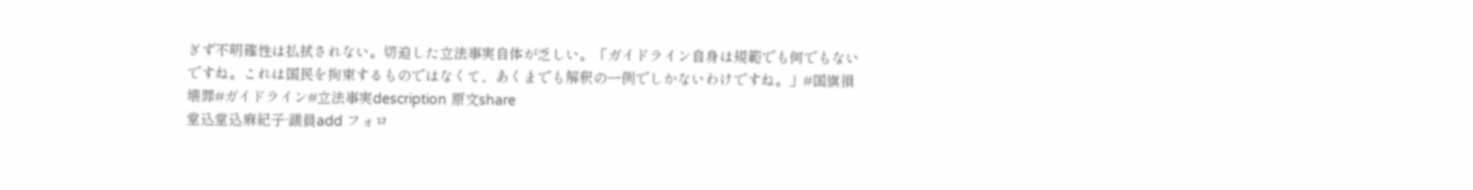ぎず不明確性は払拭されない。切迫した立法事実自体が乏しい。「ガイドライン自身は規範でも何でもないですね。これは国民を拘束するものではなくて、あくまでも解釈の一例でしかないわけですね。」#国旗損壊罪#ガイドライン#立法事実description 原文share
堂込堂込麻紀子·議員add フォロ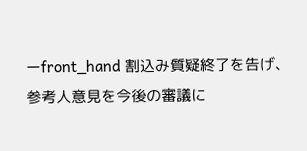ーfront_hand 割込み質疑終了を告げ、参考人意見を今後の審議に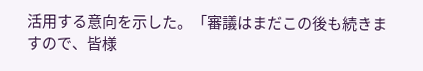活用する意向を示した。「審議はまだこの後も続きますので、皆様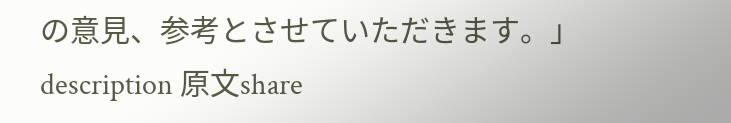の意見、参考とさせていただきます。」description 原文share